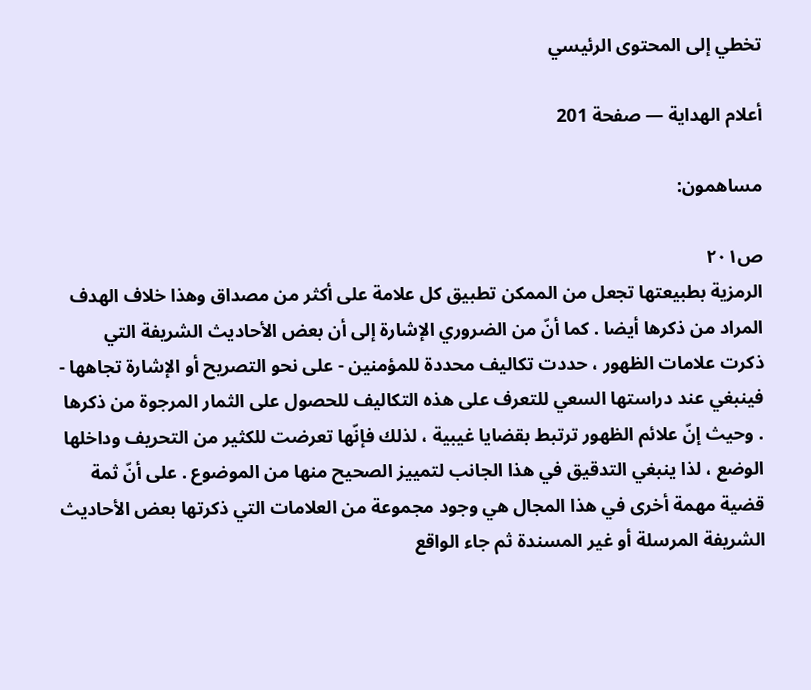تخطي إلى المحتوى الرئيسي

أعلام الهداية — صفحة 201

مساهمون:

ص٢٠١
الرمزية بطبيعتها تجعل من الممكن تطبيق كل علامة على أكثر من مصداق وهذا خلاف الهدف المراد من ذكرها أيضا . كما أنّ من الضروري الإشارة إلى أن بعض الأحاديث الشريفة التي ذكرت علامات الظهور ، حددت تكاليف محددة للمؤمنين - على نحو التصريح أو الإشارة تجاهها - فينبغي عند دراستها السعي للتعرف على هذه التكاليف للحصول على الثمار المرجوة من ذكرها . وحيث إنّ علائم الظهور ترتبط بقضايا غيبية ، لذلك فإنّها تعرضت للكثير من التحريف وداخلها الوضع ، لذا ينبغي التدقيق في هذا الجانب لتمييز الصحيح منها من الموضوع . على أنّ ثمة قضية مهمة أخرى في هذا المجال هي وجود مجموعة من العلامات التي ذكرتها بعض الأحاديث الشريفة المرسلة أو غير المسندة ثم جاء الواقع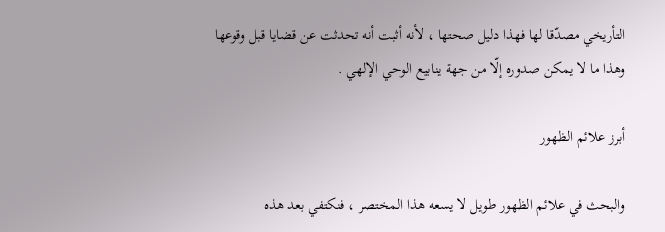التأريخي مصدّقا لها فهذا دليل صحتها ، لأنه أثبت أنه تحدثت عن قضايا قبل وقوعها وهذا ما لا يمكن صدوره إلّا من جهة ينابيع الوحي الإلهي .

أبرز علائم الظهور

والبحث في علائم الظهور طويل لا يسعه هذا المختصر ، فنكتفي بعد هذه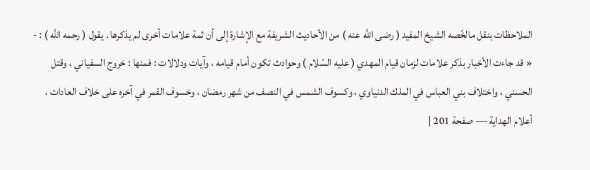الملاحظات بنقل مالخّصه الشيخ المفيد ( رضى اللّه عنه ) من الأحاديث الشريفة مع الإشارة إلى أن ثمة علامات أخرى لم يذكرها . يقول ( رحمه اللّه ) : - « قد جاءت الأخبار بذكر علامات لزمان قيام المهدي ( عليه السّلام ) وحوادث تكون أمام قيامه ، وآيات ودلالات : فمنها : خروج السفياني ، وقتل الحسني ، واختلاف بني العباس في الملك الدنياوي ، وكسوف الشمس في النصف من شهر رمضان ، وخسوف القمر في آخره على خلاف العادات ،
أعلام الهداية — صفحة 201 |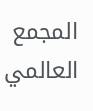المجمع العالمي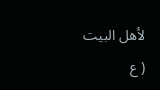لأهل البيت ( ع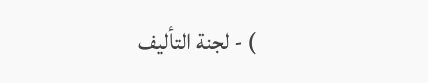) - لجنة التأليف